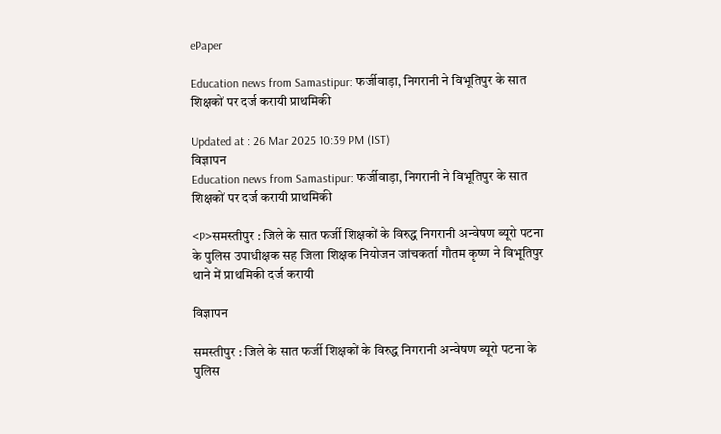ePaper

Education news from Samastipur: फर्जीवाड़ा, निगरानी ने विभूतिपुर के सात शिक्षकों पर दर्ज करायी प्राथमिकी

Updated at : 26 Mar 2025 10:39 PM (IST)
विज्ञापन
Education news from Samastipur: फर्जीवाड़ा, निगरानी ने विभूतिपुर के सात शिक्षकों पर दर्ज करायी प्राथमिकी

<P>समस्तीपुर : जिले के सात फर्जी शिक्षकों के विरुद्ध निगरानी अन्वेषण ब्यूरो पटना के पुलिस उपाधीक्षक सह जिला शिक्षक नियोजन जांचकर्ता गौतम कृष्ण ने विभूतिपुर थाने में प्राथमिकी दर्ज करायी

विज्ञापन

समस्तीपुर : जिले के सात फर्जी शिक्षकों के विरुद्ध निगरानी अन्वेषण ब्यूरो पटना के पुलिस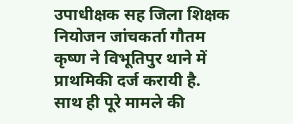उपाधीक्षक सह जिला शिक्षक नियोजन जांचकर्ता गौतम कृष्ण ने विभूतिपुर थाने में प्राथमिकी दर्ज करायी है. साथ ही पूरे मामले की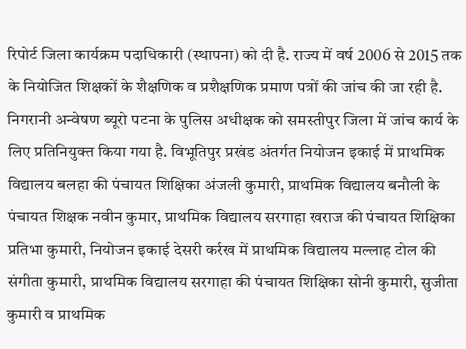रिपोर्ट जिला कार्यक्रम पदाधिकारी (स्थापना) को दी है. राज्य में वर्ष 2006 से 2015 तक के नियोजित शिक्षकों के शैक्षणिक व प्रशैक्षणिक प्रमाण पत्रों की जांच की जा रही है. निगरानी अन्वेषण ब्यूरो पटना के पुलिस अधीक्षक को समस्तीपुर जिला में जांच कार्य के लिए प्रतिनियुक्त किया गया है. विभूतिपुर प्रखंड अंतर्गत नियोजन इकाई में प्राथमिक विद्यालय बलहा की पंचायत शिक्षिका अंजली कुमारी, प्राथमिक विद्यालय बनौली के पंचायत शिक्षक नवीन कुमार, प्राथमिक विद्यालय सरगाहा खराज की पंचायत शिक्षिका प्रतिभा कुमारी, नियोजन इकाई देसरी कर्रख में प्राथमिक विद्यालय मल्लाह टोल की संगीता कुमारी, प्राथमिक विद्यालय सरगाहा की पंचायत शिक्षिका सोनी कुमारी, सुजीता कुमारी व प्राथमिक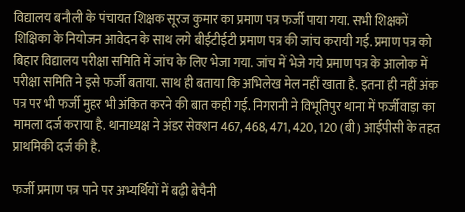विद्यालय बनौली के पंचायत शिक्षक सूरज कुमार का प्रमाण पत्र फर्जी पाया गया. सभी शिक्षकों शिक्षिका के नियोजन आवेदन के साथ लगे बीईटीईटी प्रमाण पत्र की जांच करायी गई. प्रमाण पत्र को बिहार विद्यालय परीक्षा समिति में जांच के लिए भेजा गया. जांच में भेजे गये प्रमाण पत्र के आलोक में परीक्षा समिति ने इसे फर्जी बताया. साथ ही बताया कि अभिलेख मेल नहीं खाता है. इतना ही नहीं अंक पत्र पर भी फर्जी मुहर भी अंकित करने की बात कही गई. निगरानी ने विभूतिपुर थाना में फर्जीवाड़ा का मामला दर्ज कराया है. थानाध्यक्ष ने अंडर सेक्शन 467, 468, 471, 420, 120 (बी) आईपीसी के तहत प्राथमिकी दर्ज की है.

फर्जी प्रमाण पत्र पाने पर अभ्यर्थियों में बढ़ी बेचैनी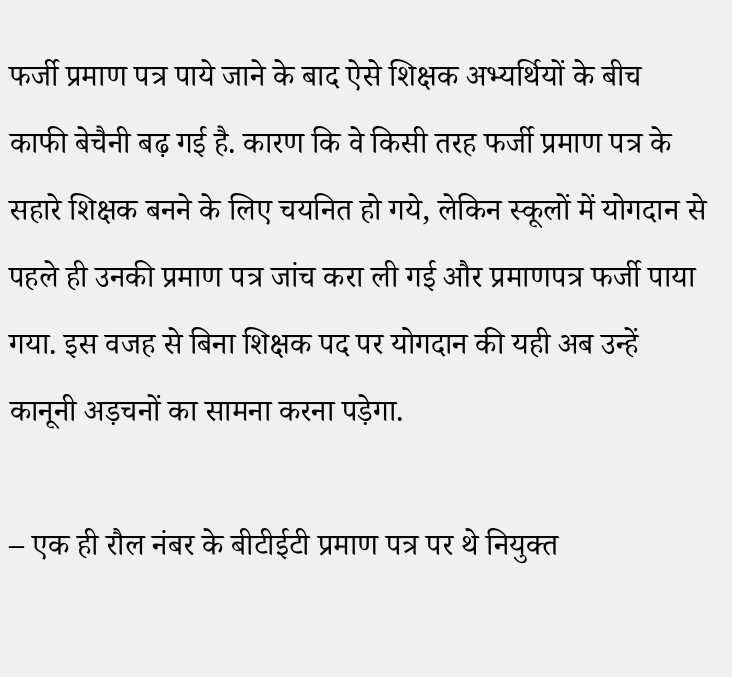फर्जी प्रमाण पत्र पाये जाने के बाद ऐसे शिक्षक अभ्यर्थियों के बीच काफी बेचैनी बढ़ गई है. कारण कि वे किसी तरह फर्जी प्रमाण पत्र के सहारे शिक्षक बनने के लिए चयनित हो गये, लेकिन स्कूलों में योगदान से पहले ही उनकी प्रमाण पत्र जांच करा ली गई और प्रमाणपत्र फर्जी पाया गया. इस वजह से बिना शिक्षक पद पर योगदान की यही अब उन्हें कानूनी अड़चनों का सामना करना पड़ेगा.

– एक ही रौल नंबर के बीटीईटी प्रमाण पत्र पर थे नियुक्त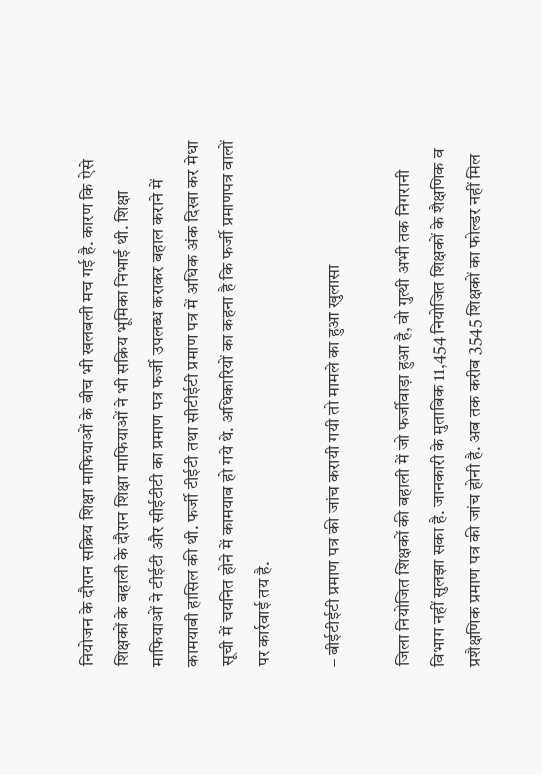नियोजन के दौरान सक्रिय शिक्षा माफियाओं के बीच भी खलबली मच गई है. कारण कि ऐसे शिक्षकों के बहाली के दौरान शिक्षा माफियाओं ने भी सक्रिय भूमिका निभाई थी. शिक्षा माफियाओं ने टीईटी और सीईटीटी का प्रमाण पत्र फर्जी उपलब्ध कराकर बहाल कराने में कामयाबी हासिल की थी. फर्जी टीईटी तथा सीटीईटी प्रमाण पत्र में अधिक अंक दिखा कर मेधा सूची में चयनित होने में कामयाब हो गये थे. अधिकारियों का कहना है कि फर्जी प्रमाणपत्र वालों पर कार्रवाई तय है.

– बीईटीईटी प्रमाण पत्र की जांच करायी गयी तो मामले का हुआ खुलासा

जिला नियोजित शिक्षकों की बहाली में जो फर्जीवाड़ा हुआ है, वो गुत्थी अभी तक निगरानी विभाग नहीं सुलझा सका है. जानकारी के मुताबिक 11,454 नियोजित शिक्षकों के शैक्षणिक व प्रशैक्षणिक प्रमाण पत्र की जांच होनी है. अब तक करीब 3545 शिक्षकों का फोल्डर नहीं मिल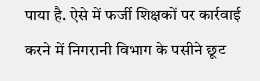पाया है. ऐसे में फर्जी शिक्षकों पर कार्रवाई करने में निगरानी विभाग के पसीने छूट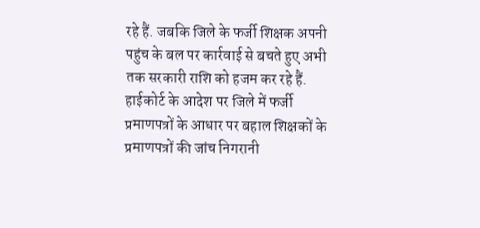रहे हैं. जबकि जिले के फर्जी शिक्षक अपनी पहुंच के बल पर कार्रवाई से बचते हुए अभी तक सरकारी राशि को हजम कर रहे हैं. हाईकोर्ट के आदेश पर जिले में फर्जी प्रमाणपत्रों के आधार पर बहाल शिक्षकों के प्रमाणपत्रों की जांच निगरानी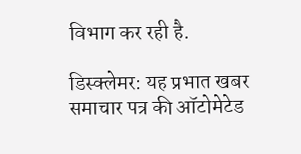विभाग कर रही है.

डिस्क्लेमर: यह प्रभात खबर समाचार पत्र की ऑटोमेटेड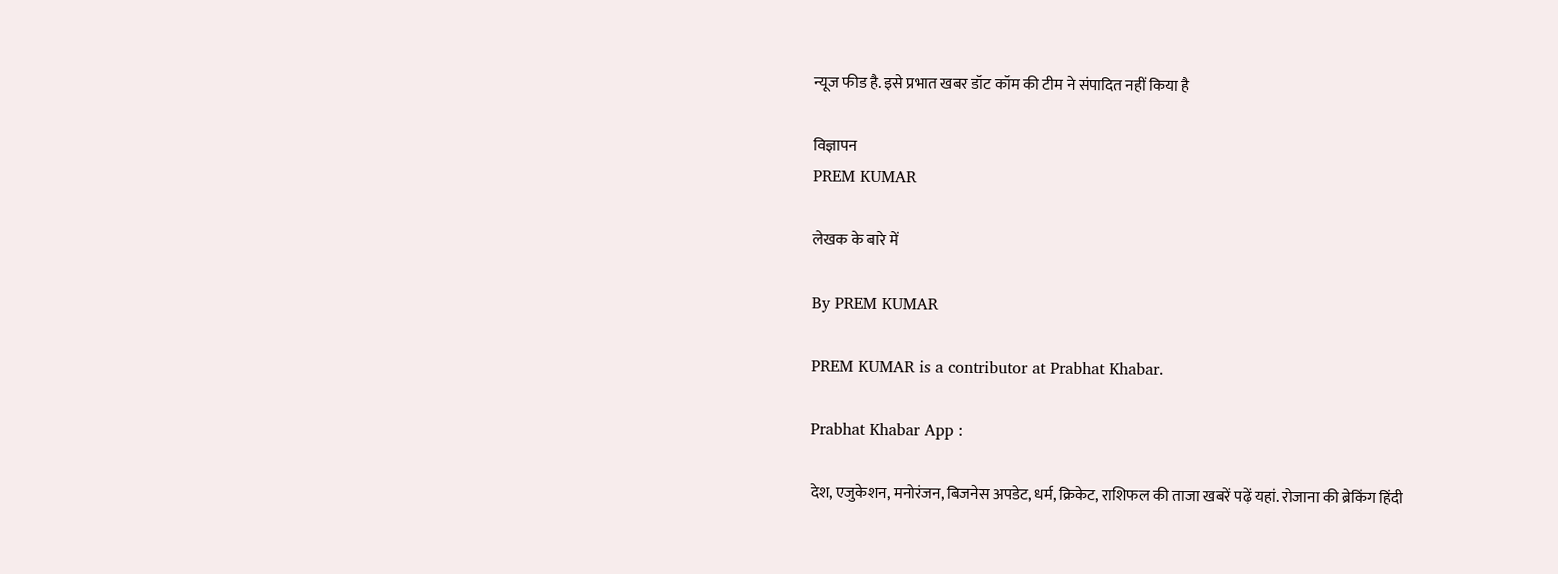न्यूज फीड है. इसे प्रभात खबर डॉट कॉम की टीम ने संपादित नहीं किया है

विज्ञापन
PREM KUMAR

लेखक के बारे में

By PREM KUMAR

PREM KUMAR is a contributor at Prabhat Khabar.

Prabhat Khabar App :

देश, एजुकेशन, मनोरंजन, बिजनेस अपडेट, धर्म, क्रिकेट, राशिफल की ताजा खबरें पढ़ें यहां. रोजाना की ब्रेकिंग हिंदी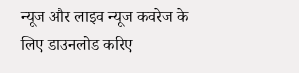न्यूज और लाइव न्यूज कवरेज के लिए डाउनलोड करिए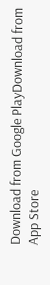Download from Google PlayDownload from App Store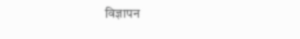विज्ञापन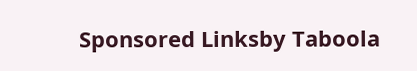Sponsored Linksby Taboola